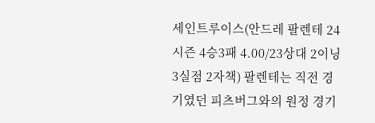세인트루이스(안드레 팔렌테 24시즌 4승3패 4.00/23상대 2이닝 3실점 2자책) 팔렌테는 직전 경기였던 피츠버그와의 원정 경기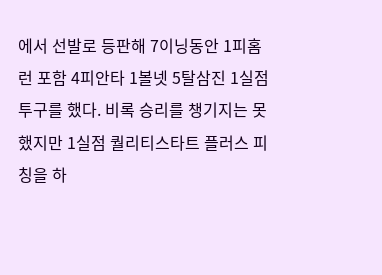에서 선발로 등판해 7이닝동안 1피홈런 포함 4피안타 1볼넷 5탈삼진 1실점 투구를 했다. 비록 승리를 챙기지는 못했지만 1실점 퀄리티스타트 플러스 피칭을 하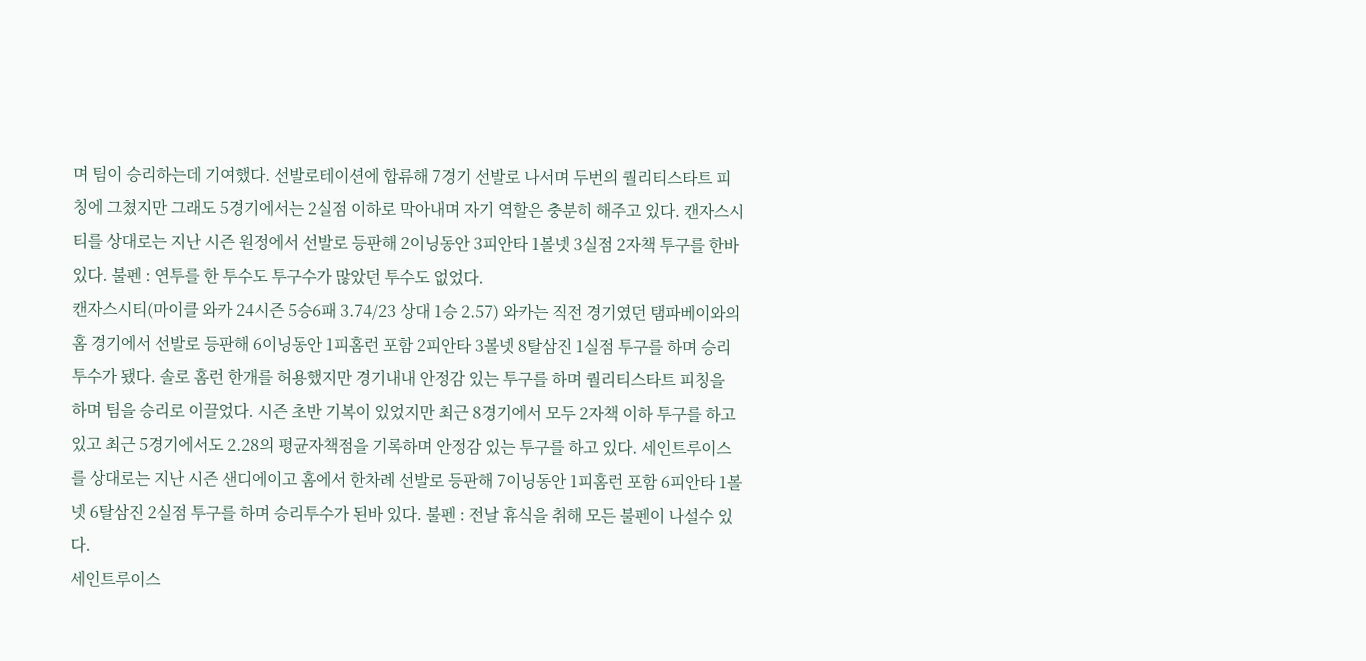며 팀이 승리하는데 기여했다. 선발로테이션에 합류해 7경기 선발로 나서며 두번의 퀄리티스타트 피칭에 그쳤지만 그래도 5경기에서는 2실점 이하로 막아내며 자기 역할은 충분히 해주고 있다. 캔자스시티를 상대로는 지난 시즌 원정에서 선발로 등판해 2이닝동안 3피안타 1볼넷 3실점 2자책 투구를 한바 있다. 불펜 : 연투를 한 투수도 투구수가 많았던 투수도 없었다.
캔자스시티(마이클 와카 24시즌 5승6패 3.74/23 상대 1승 2.57) 와카는 직전 경기였던 탬파베이와의 홈 경기에서 선발로 등판해 6이닝동안 1피홈런 포함 2피안타 3볼넷 8탈삼진 1실점 투구를 하며 승리투수가 됐다. 솔로 홈런 한개를 허용했지만 경기내내 안정감 있는 투구를 하며 퀄리티스타트 피칭을 하며 팀을 승리로 이끌었다. 시즌 초반 기복이 있었지만 최근 8경기에서 모두 2자책 이하 투구를 하고 있고 최근 5경기에서도 2.28의 평균자책점을 기록하며 안정감 있는 투구를 하고 있다. 세인트루이스를 상대로는 지난 시즌 샌디에이고 홈에서 한차례 선발로 등판해 7이닝동안 1피홈런 포함 6피안타 1볼넷 6탈삼진 2실점 투구를 하며 승리투수가 된바 있다. 불펜 : 전날 휴식을 취해 모든 불펜이 나설수 있다.
세인트루이스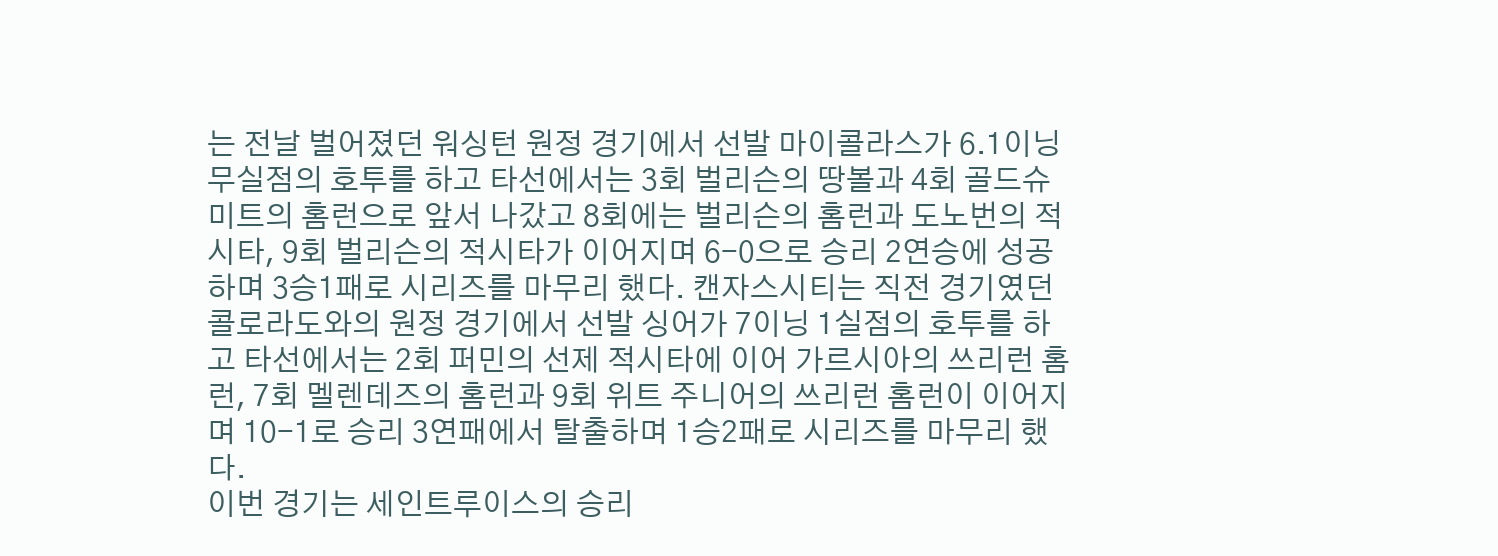는 전날 벌어졌던 워싱턴 원정 경기에서 선발 마이콜라스가 6.1이닝 무실점의 호투를 하고 타선에서는 3회 벌리슨의 땅볼과 4회 골드슈미트의 홈런으로 앞서 나갔고 8회에는 벌리슨의 홈런과 도노번의 적시타, 9회 벌리슨의 적시타가 이어지며 6-0으로 승리 2연승에 성공하며 3승1패로 시리즈를 마무리 했다. 캔자스시티는 직전 경기였던 콜로라도와의 원정 경기에서 선발 싱어가 7이닝 1실점의 호투를 하고 타선에서는 2회 퍼민의 선제 적시타에 이어 가르시아의 쓰리런 홈런, 7회 멜렌데즈의 홈런과 9회 위트 주니어의 쓰리런 홈런이 이어지며 10-1로 승리 3연패에서 탈출하며 1승2패로 시리즈를 마무리 했다.
이번 경기는 세인트루이스의 승리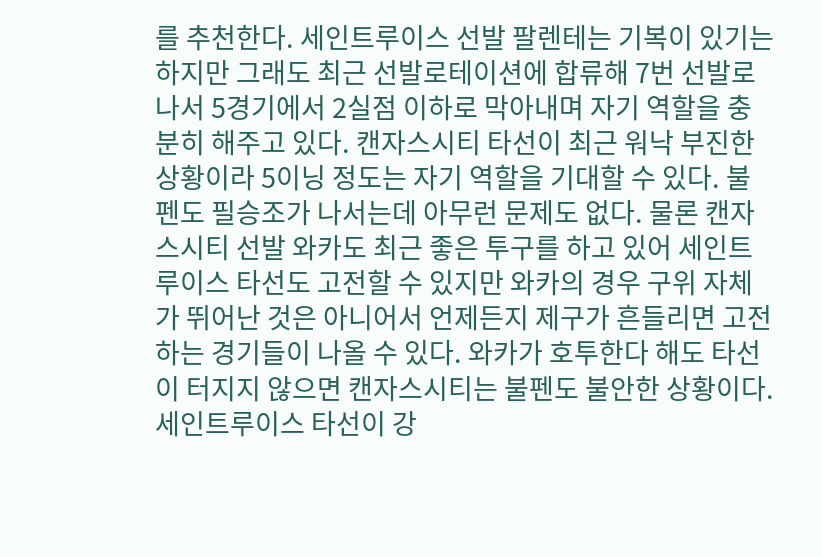를 추천한다. 세인트루이스 선발 팔렌테는 기복이 있기는 하지만 그래도 최근 선발로테이션에 합류해 7번 선발로 나서 5경기에서 2실점 이하로 막아내며 자기 역할을 충분히 해주고 있다. 캔자스시티 타선이 최근 워낙 부진한 상황이라 5이닝 정도는 자기 역할을 기대할 수 있다. 불펜도 필승조가 나서는데 아무런 문제도 없다. 물론 캔자스시티 선발 와카도 최근 좋은 투구를 하고 있어 세인트루이스 타선도 고전할 수 있지만 와카의 경우 구위 자체가 뛰어난 것은 아니어서 언제든지 제구가 흔들리면 고전하는 경기들이 나올 수 있다. 와카가 호투한다 해도 타선이 터지지 않으면 캔자스시티는 불펜도 불안한 상황이다. 세인트루이스 타선이 강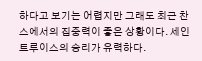하다고 보기는 어렵지만 그래도 최근 찬스에서의 집중력이 좋은 상황이다. 세인트루이스의 승리가 유력하다.